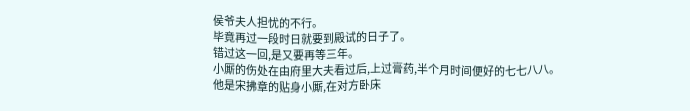侯爷夫人担忧的不行。
毕竟再过一段时日就要到殿试的日子了。
错过这一回,是又要再等三年。
小厮的伤处在由府里大夫看过后,上过膏药,半个月时间便好的七七八八。
他是宋拂章的贴身小厮,在对方卧床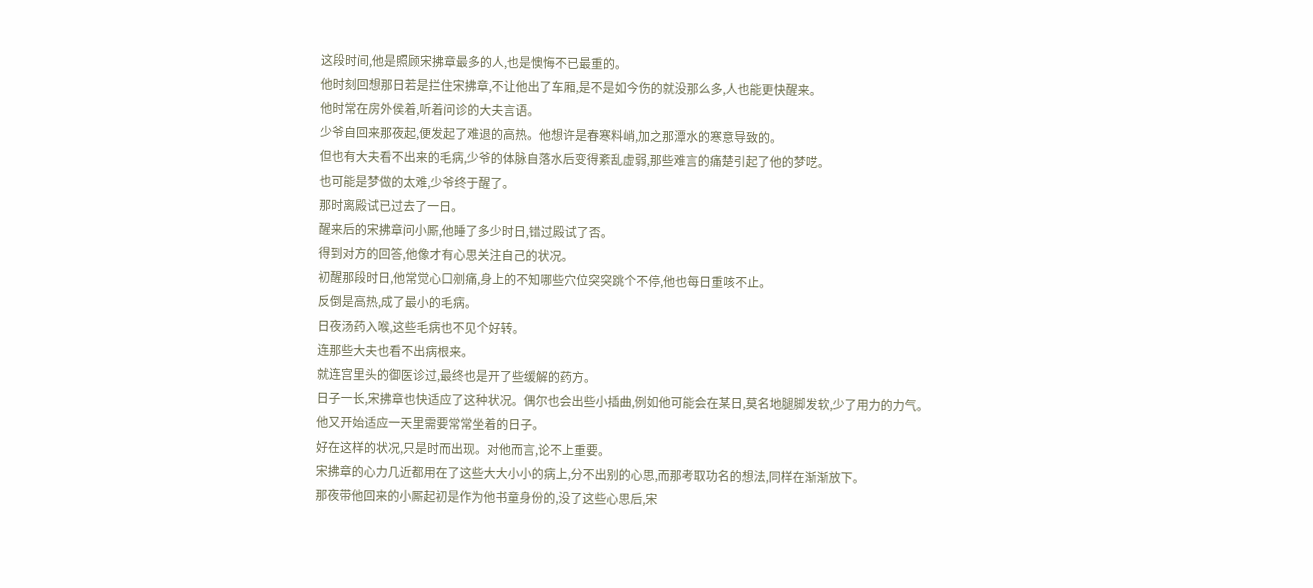这段时间,他是照顾宋拂章最多的人,也是懊悔不已最重的。
他时刻回想那日若是拦住宋拂章,不让他出了车厢,是不是如今伤的就没那么多,人也能更快醒来。
他时常在房外侯着,听着问诊的大夫言语。
少爷自回来那夜起,便发起了难退的高热。他想许是春寒料峭,加之那潭水的寒意导致的。
但也有大夫看不出来的毛病,少爷的体脉自落水后变得紊乱虚弱,那些难言的痛楚引起了他的梦呓。
也可能是梦做的太难,少爷终于醒了。
那时离殿试已过去了一日。
醒来后的宋拂章问小厮,他睡了多少时日,错过殿试了否。
得到对方的回答,他像才有心思关注自己的状况。
初醒那段时日,他常觉心口剜痛,身上的不知哪些穴位突突跳个不停,他也每日重咳不止。
反倒是高热,成了最小的毛病。
日夜汤药入喉,这些毛病也不见个好转。
连那些大夫也看不出病根来。
就连宫里头的御医诊过,最终也是开了些缓解的药方。
日子一长,宋拂章也快适应了这种状况。偶尔也会出些小插曲,例如他可能会在某日,莫名地腿脚发软,少了用力的力气。
他又开始适应一天里需要常常坐着的日子。
好在这样的状况,只是时而出现。对他而言,论不上重要。
宋拂章的心力几近都用在了这些大大小小的病上,分不出别的心思,而那考取功名的想法,同样在渐渐放下。
那夜带他回来的小厮起初是作为他书童身份的,没了这些心思后,宋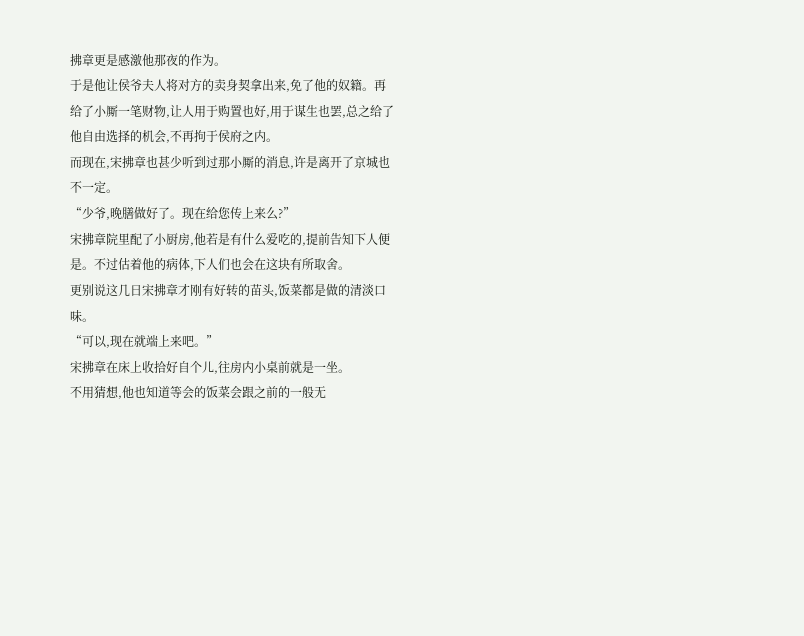拂章更是感激他那夜的作为。
于是他让侯爷夫人将对方的卖身契拿出来,免了他的奴籍。再给了小厮一笔财物,让人用于购置也好,用于谋生也罢,总之给了他自由选择的机会,不再拘于侯府之内。
而现在,宋拂章也甚少听到过那小厮的消息,许是离开了京城也不一定。
“少爷,晚膳做好了。现在给您传上来么?”
宋拂章院里配了小厨房,他若是有什么爱吃的,提前告知下人便是。不过估着他的病体,下人们也会在这块有所取舍。
更别说这几日宋拂章才刚有好转的苗头,饭菜都是做的清淡口味。
“可以,现在就端上来吧。”
宋拂章在床上收拾好自个儿,往房内小桌前就是一坐。
不用猜想,他也知道等会的饭菜会跟之前的一般无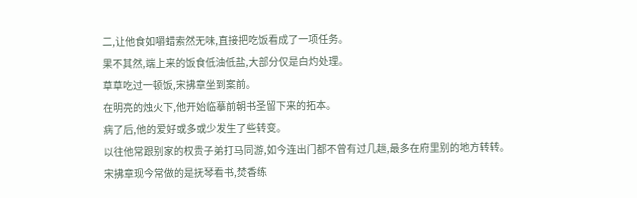二,让他食如嚼蜡索然无味,直接把吃饭看成了一项任务。
果不其然,端上来的饭食低油低盐,大部分仅是白灼处理。
草草吃过一顿饭,宋拂章坐到案前。
在明亮的烛火下,他开始临摹前朝书圣留下来的拓本。
病了后,他的爱好或多或少发生了些转变。
以往他常跟别家的权贵子弟打马同游,如今连出门都不曾有过几趟,最多在府里别的地方转转。
宋拂章现今常做的是抚琴看书,焚香练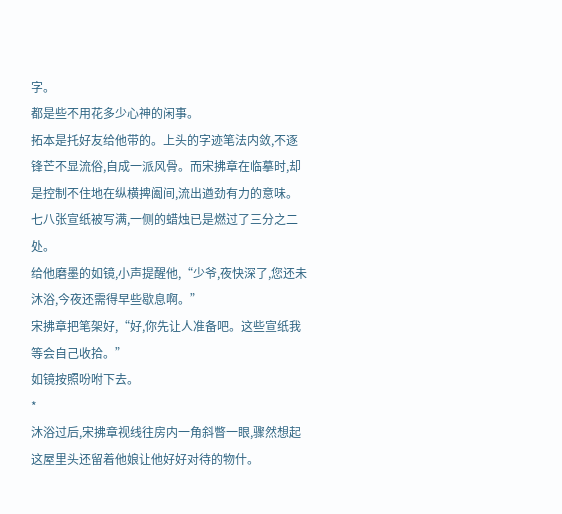字。
都是些不用花多少心神的闲事。
拓本是托好友给他带的。上头的字迹笔法内敛,不逐锋芒不显流俗,自成一派风骨。而宋拂章在临摹时,却是控制不住地在纵横捭阖间,流出遒劲有力的意味。
七八张宣纸被写满,一侧的蜡烛已是燃过了三分之二处。
给他磨墨的如镜,小声提醒他,“少爷,夜快深了,您还未沐浴,今夜还需得早些歇息啊。”
宋拂章把笔架好,“好,你先让人准备吧。这些宣纸我等会自己收拾。”
如镜按照吩咐下去。
*
沐浴过后,宋拂章视线往房内一角斜瞥一眼,骤然想起这屋里头还留着他娘让他好好对待的物什。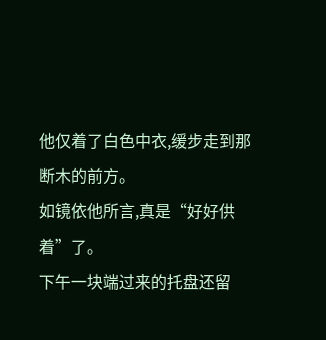他仅着了白色中衣,缓步走到那断木的前方。
如镜依他所言,真是“好好供着”了。
下午一块端过来的托盘还留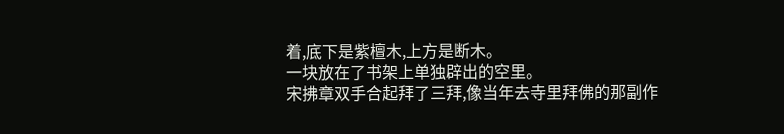着,底下是紫檀木,上方是断木。
一块放在了书架上单独辟出的空里。
宋拂章双手合起拜了三拜,像当年去寺里拜佛的那副作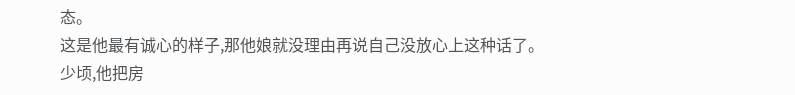态。
这是他最有诚心的样子,那他娘就没理由再说自己没放心上这种话了。
少顷,他把房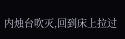内烛台吹灭,回到床上拉过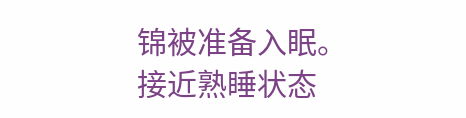锦被准备入眠。
接近熟睡状态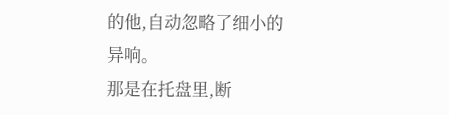的他,自动忽略了细小的异响。
那是在托盘里,断